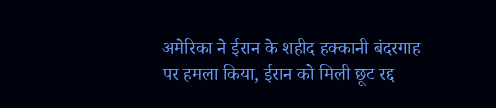अमेरिका ने ईरान के शहीद हक्कानी बंदरगाह पर हमला किया, ईरान को मिली छूट रद्द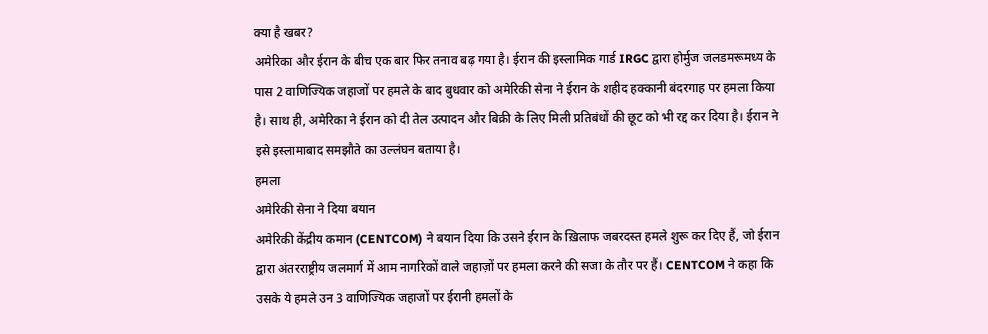क्या है खबर?
अमेरिका और ईरान के बीच एक बार फिर तनाव बढ़ गया है। ईरान की इस्लामिक गार्ड IRGC द्वारा होर्मुज जलडमरूमध्य के पास 2 वाणिज्यिक जहाजों पर हमले के बाद बुधवार को अमेरिकी सेना ने ईरान के शहीद हक्कानी बंदरगाह पर हमला किया है। साथ ही, अमेरिका ने ईरान को दी तेल उत्पादन और बिक्री के लिए मिली प्रतिबंधों की छूट को भी रद्द कर दिया है। ईरान ने इसे इस्लामाबाद समझौते का उल्लंघन बताया है।
हमला
अमेरिकी सेना ने दिया बयान
अमेरिकी केंद्रीय कमान (CENTCOM) ने बयान दिया कि उसने ईरान के ख़िलाफ जबरदस्त हमले शुरू कर दिए हैं, जो ईरान द्वारा अंतरराष्ट्रीय जलमार्ग में आम नागरिकों वाले जहाज़ों पर हमला करने की सजा के तौर पर हैं। CENTCOM ने कहा कि उसके ये हमले उन 3 वाणिज्यिक जहाजों पर ईरानी हमलों के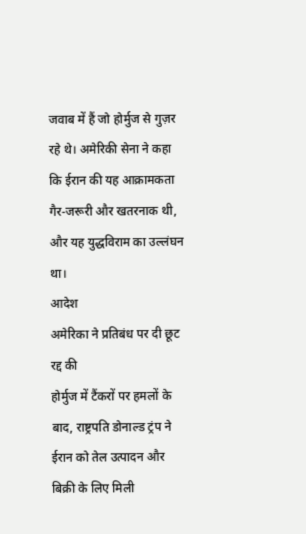जवाब में हैं जो होर्मुज से गुज़र रहे थे। अमेरिकी सेना ने कहा कि ईरान की यह आक्रामकता गैर-जरूरी और खतरनाक थी, और यह युद्धविराम का उल्लंघन था।
आदेश
अमेरिका ने प्रतिबंध पर दी छूट रद्द की
होर्मुज में टैंकरों पर हमलों के बाद, राष्ट्रपति डोनाल्ड ट्रंप ने ईरान को तेल उत्पादन और बिक्री के लिए मिली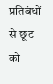प्रतिबंधों से छूट को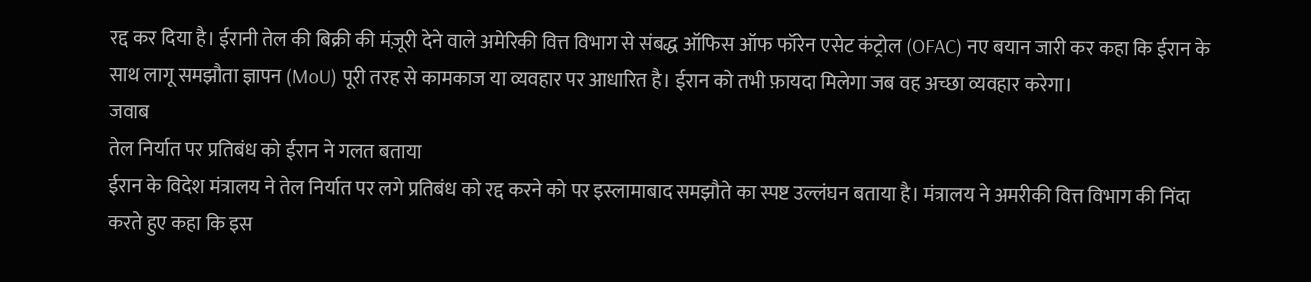रद्द कर दिया है। ईरानी तेल की बिक्री की मंज़ूरी देने वाले अमेरिकी वित्त विभाग से संबद्ध ऑफिस ऑफ फॉरेन एसेट कंट्रोल (OFAC) नए बयान जारी कर कहा कि ईरान के साथ लागू समझौता ज्ञापन (MoU) पूरी तरह से कामकाज या व्यवहार पर आधारित है। ईरान को तभी फ़ायदा मिलेगा जब वह अच्छा व्यवहार करेगा।
जवाब
तेल निर्यात पर प्रतिबंध को ईरान ने गलत बताया
ईरान के विदेश मंत्रालय ने तेल निर्यात पर लगे प्रतिबंध को रद्द करने को पर इस्लामाबाद समझौते का स्पष्ट उल्लंघन बताया है। मंत्रालय ने अमरीकी वित्त विभाग की निंदा करते हुए कहा कि इस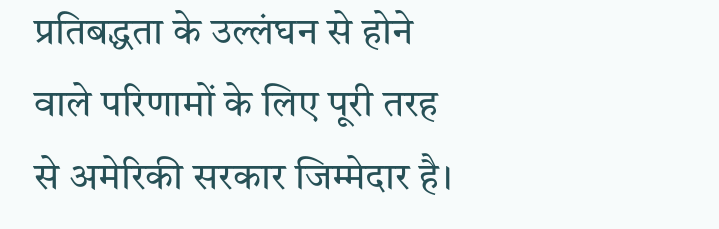प्रतिबद्धता के उल्लंघन से होने वाले परिणामों के लिए पूरी तरह से अमेरिकी सरकार जिम्मेदार है।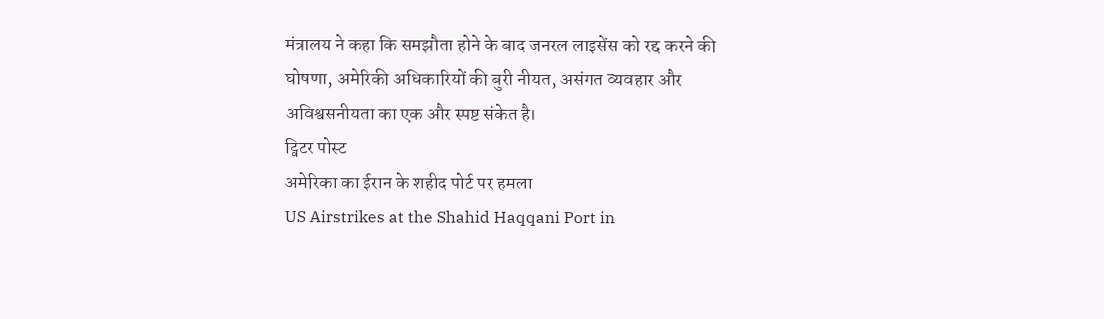मंत्रालय ने कहा कि समझौता होने के बाद जनरल लाइसेंस को रद्द करने की घोषणा, अमेरिकी अधिकारियों की बुरी नीयत, असंगत व्यवहार और अविश्वसनीयता का एक और स्पष्ट संकेत है।
ट्विटर पोस्ट
अमेरिका का ईरान के शहीद पोर्ट पर हमला
US Airstrikes at the Shahid Haqqani Port in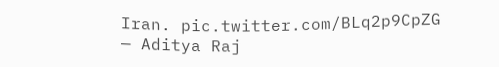Iran. pic.twitter.com/BLq2p9CpZG
— Aditya Raj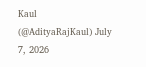Kaul (@AdityaRajKaul) July 7, 2026